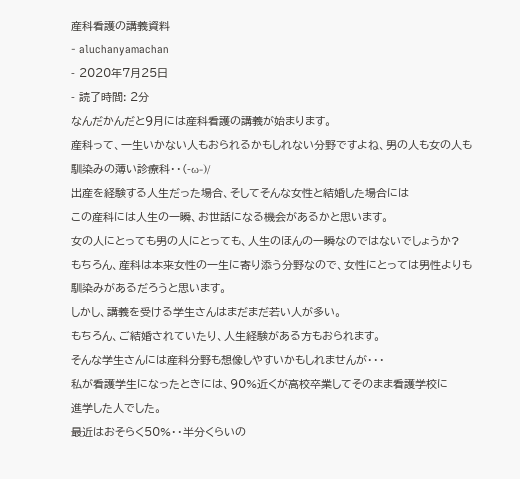産科看護の講義資料
- aluchanyamachan
- 2020年7月25日
- 読了時間: 2分
なんだかんだと9月には産科看護の講義が始まります。
産科って、一生いかない人もおられるかもしれない分野ですよね、男の人も女の人も
馴染みの薄い診療科・・(-ω-)/
出産を経験する人生だった場合、そしてそんな女性と結婚した場合には
この産科には人生の一瞬、お世話になる機会があるかと思います。
女の人にとっても男の人にとっても、人生のほんの一瞬なのではないでしょうか?
もちろん、産科は本来女性の一生に寄り添う分野なので、女性にとっては男性よりも
馴染みがあるだろうと思います。
しかし、講義を受ける学生さんはまだまだ若い人が多い。
もちろん、ご結婚されていたり、人生経験がある方もおられます。
そんな学生さんには産科分野も想像しやすいかもしれませんが・・・
私が看護学生になったときには、90%近くが高校卒業してそのまま看護学校に
進学した人でした。
最近はおそらく50%・・半分くらいの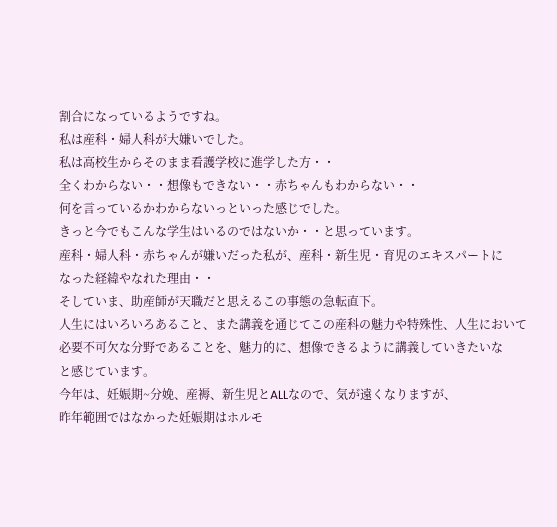割合になっているようですね。
私は産科・婦人科が大嫌いでした。
私は高校生からそのまま看護学校に進学した方・・
全くわからない・・想像もできない・・赤ちゃんもわからない・・
何を言っているかわからないっといった感じでした。
きっと今でもこんな学生はいるのではないか・・と思っています。
産科・婦人科・赤ちゃんが嫌いだった私が、産科・新生児・育児のエキスパートに
なった経緯やなれた理由・・
そしていま、助産師が天職だと思えるこの事態の急転直下。
人生にはいろいろあること、また講義を通じてこの産科の魅力や特殊性、人生において
必要不可欠な分野であることを、魅力的に、想像できるように講義していきたいな
と感じています。
今年は、妊娠期~分娩、産褥、新生児とALLなので、気が遠くなりますが、
昨年範囲ではなかった妊娠期はホルモ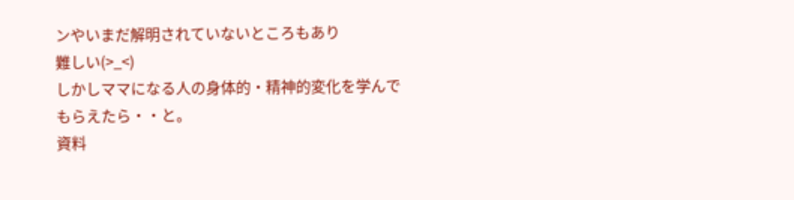ンやいまだ解明されていないところもあり
難しい(>_<)
しかしママになる人の身体的・精神的変化を学んでもらえたら・・と。
資料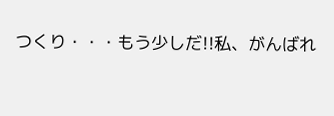つくり・・・もう少しだ!!私、がんばれ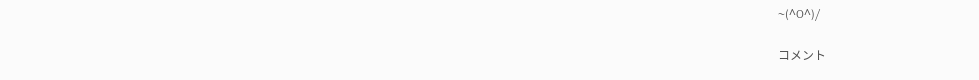~(^O^)/

コメント